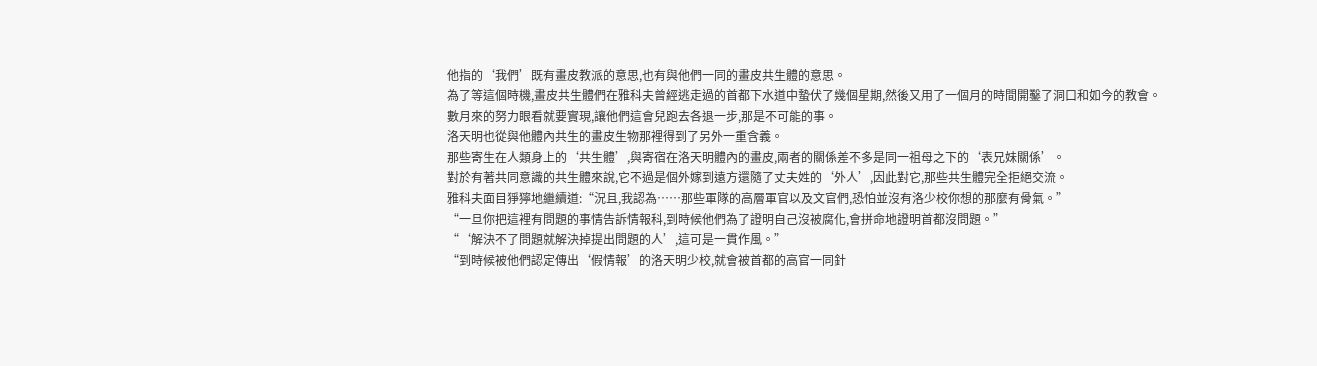他指的‘我們’既有畫皮教派的意思,也有與他們一同的畫皮共生體的意思。
為了等這個時機,畫皮共生體們在雅科夫曾經逃走過的首都下水道中蟄伏了幾個星期,然後又用了一個月的時間開鑿了洞口和如今的教會。
數月來的努力眼看就要實現,讓他們這會兒跑去各退一步,那是不可能的事。
洛天明也從與他體內共生的畫皮生物那裡得到了另外一重含義。
那些寄生在人類身上的‘共生體’,與寄宿在洛天明體內的畫皮,兩者的關係差不多是同一祖母之下的‘表兄妹關係’。
對於有著共同意識的共生體來說,它不過是個外嫁到遠方還隨了丈夫姓的‘外人’,因此對它,那些共生體完全拒絕交流。
雅科夫面目猙獰地繼續道:“況且,我認為……那些軍隊的高層軍官以及文官們,恐怕並沒有洛少校你想的那麼有骨氣。”
“一旦你把這裡有問題的事情告訴情報科,到時候他們為了證明自己沒被腐化,會拼命地證明首都沒問題。”
“‘解決不了問題就解決掉提出問題的人’,這可是一貫作風。”
“到時候被他們認定傳出‘假情報’的洛天明少校,就會被首都的高官一同針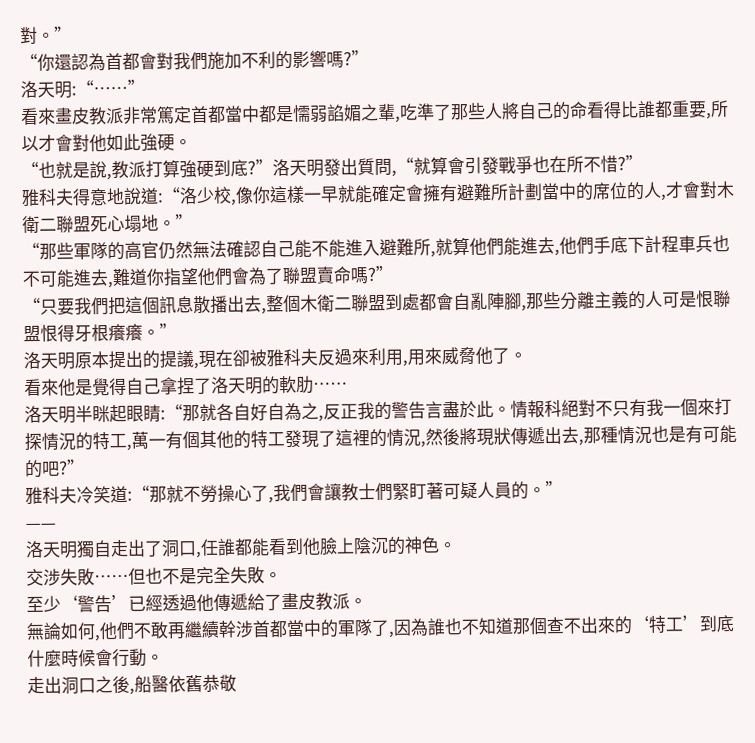對。”
“你還認為首都會對我們施加不利的影響嗎?”
洛天明:“……”
看來畫皮教派非常篤定首都當中都是懦弱諂媚之輩,吃準了那些人將自己的命看得比誰都重要,所以才會對他如此強硬。
“也就是說,教派打算強硬到底?”洛天明發出質問,“就算會引發戰爭也在所不惜?”
雅科夫得意地說道:“洛少校,像你這樣一早就能確定會擁有避難所計劃當中的席位的人,才會對木衛二聯盟死心塌地。”
“那些軍隊的高官仍然無法確認自己能不能進入避難所,就算他們能進去,他們手底下計程車兵也不可能進去,難道你指望他們會為了聯盟賣命嗎?”
“只要我們把這個訊息散播出去,整個木衛二聯盟到處都會自亂陣腳,那些分離主義的人可是恨聯盟恨得牙根癢癢。”
洛天明原本提出的提議,現在卻被雅科夫反過來利用,用來威脅他了。
看來他是覺得自己拿捏了洛天明的軟肋……
洛天明半眯起眼睛:“那就各自好自為之,反正我的警告言盡於此。情報科絕對不只有我一個來打探情況的特工,萬一有個其他的特工發現了這裡的情況,然後將現狀傳遞出去,那種情況也是有可能的吧?”
雅科夫冷笑道:“那就不勞操心了,我們會讓教士們緊盯著可疑人員的。”
——
洛天明獨自走出了洞口,任誰都能看到他臉上陰沉的神色。
交涉失敗……但也不是完全失敗。
至少‘警告’已經透過他傳遞給了畫皮教派。
無論如何,他們不敢再繼續幹涉首都當中的軍隊了,因為誰也不知道那個查不出來的‘特工’到底什麼時候會行動。
走出洞口之後,船醫依舊恭敬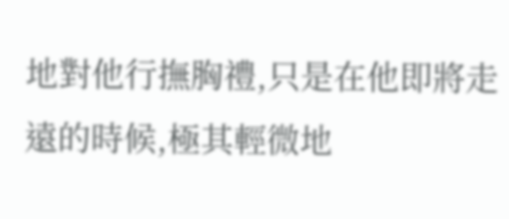地對他行撫胸禮,只是在他即將走遠的時候,極其輕微地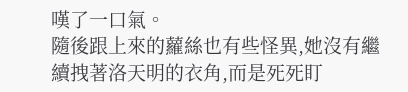嘆了一口氣。
隨後跟上來的蘿絲也有些怪異,她沒有繼續拽著洛天明的衣角,而是死死盯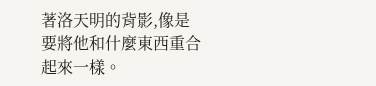著洛天明的背影,像是要將他和什麼東西重合起來一樣。